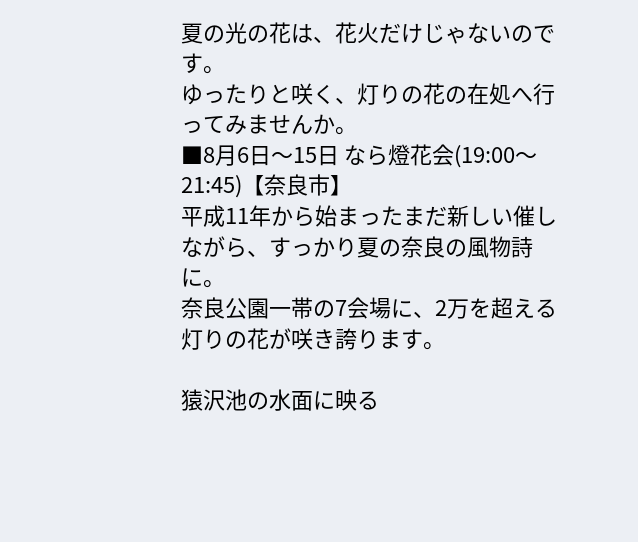夏の光の花は、花火だけじゃないのです。
ゆったりと咲く、灯りの花の在処へ行ってみませんか。
■8月6日〜15日 なら燈花会(19:00〜21:45)【奈良市】
平成11年から始まったまだ新しい催しながら、すっかり夏の奈良の風物詩に。
奈良公園一帯の7会場に、2万を超える灯りの花が咲き誇ります。

猿沢池の水面に映る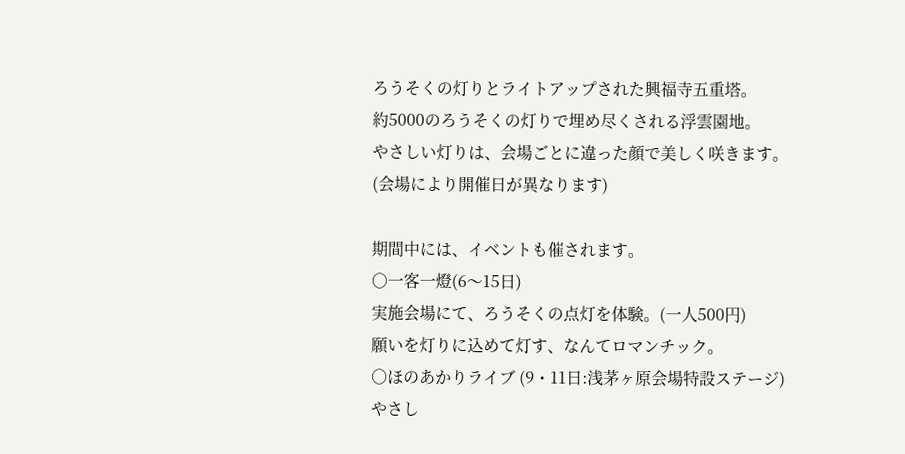ろうそくの灯りとライトアップされた興福寺五重塔。
約5000のろうそくの灯りで埋め尽くされる浮雲園地。
やさしい灯りは、会場ごとに違った顔で美しく咲きます。
(会場により開催日が異なります)

期間中には、イベントも催されます。
○一客一燈(6〜15日)
実施会場にて、ろうそくの点灯を体験。(一人500円)
願いを灯りに込めて灯す、なんてロマンチック。
○ほのあかりライブ (9・11日:浅茅ヶ原会場特設ステージ)
やさし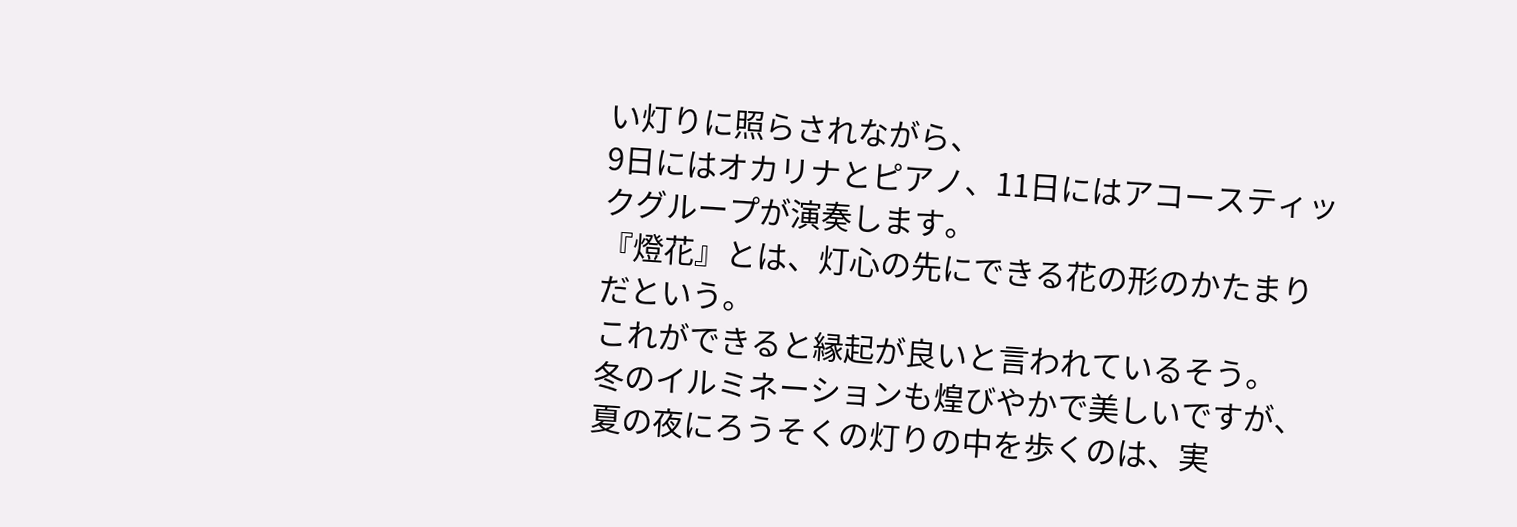い灯りに照らされながら、
9日にはオカリナとピアノ、11日にはアコースティックグループが演奏します。
『燈花』とは、灯心の先にできる花の形のかたまりだという。
これができると縁起が良いと言われているそう。
冬のイルミネーションも煌びやかで美しいですが、
夏の夜にろうそくの灯りの中を歩くのは、実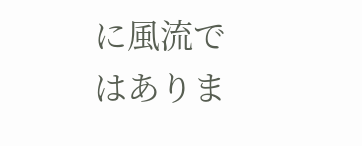に風流ではありま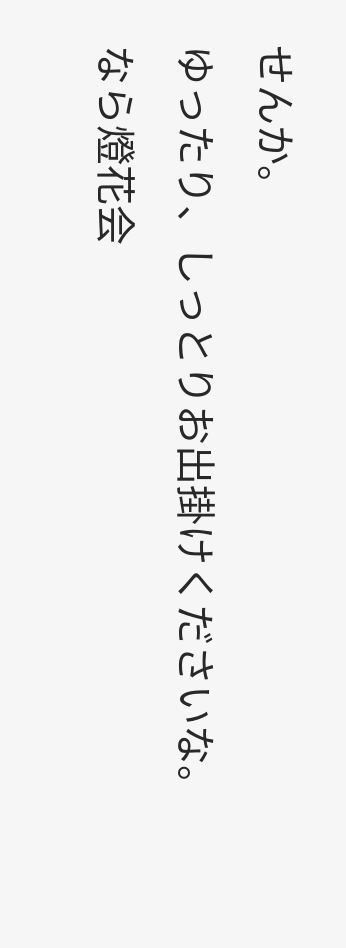せんか。
ゆったり、しっとりお出掛けくださいな。
なら燈花会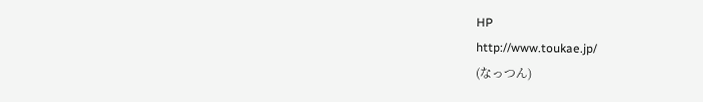HP
http://www.toukae.jp/
(なっつん)